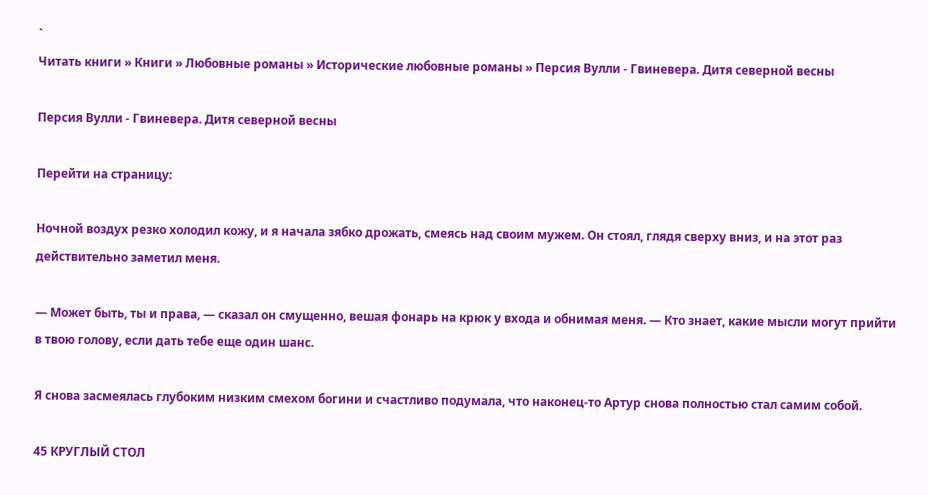`
Читать книги » Книги » Любовные романы » Исторические любовные романы » Персия Вулли - Гвиневера. Дитя северной весны

Персия Вулли - Гвиневера. Дитя северной весны

Перейти на страницу:

Ночной воздух резко холодил кожу, и я начала зябко дрожать, смеясь над своим мужем. Он стоял, глядя сверху вниз, и на этот раз действительно заметил меня.

— Может быть, ты и права, — сказал он смущенно, вешая фонарь на крюк у входа и обнимая меня. — Кто знает, какие мысли могут прийти в твою голову, если дать тебе еще один шанс.

Я снова засмеялась глубоким низким смехом богини и счастливо подумала, что наконец-то Артур снова полностью стал самим собой.

45 КРУГЛЫЙ СТОЛ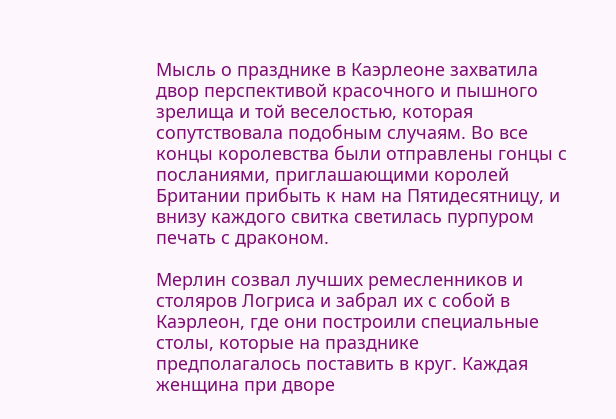Мысль о празднике в Каэрлеоне захватила двор перспективой красочного и пышного зрелища и той веселостью, которая сопутствовала подобным случаям. Во все концы королевства были отправлены гонцы с посланиями, приглашающими королей Британии прибыть к нам на Пятидесятницу, и внизу каждого свитка светилась пурпуром печать с драконом.

Мерлин созвал лучших ремесленников и столяров Логриса и забрал их с собой в Каэрлеон, где они построили специальные столы, которые на празднике предполагалось поставить в круг. Каждая женщина при дворе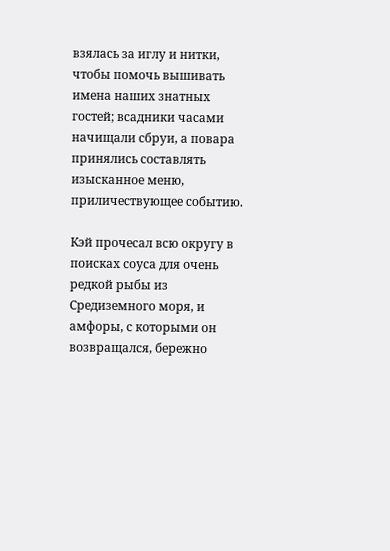взялась за иглу и нитки, чтобы помочь вышивать имена наших знатных гостей; всадники часами начищали сбруи, а повара принялись составлять изысканное меню, приличествующее событию.

Кэй прочесал всю округу в поисках соуса для очень редкой рыбы из Средиземного моря, и амфоры, с которыми он возвращался, бережно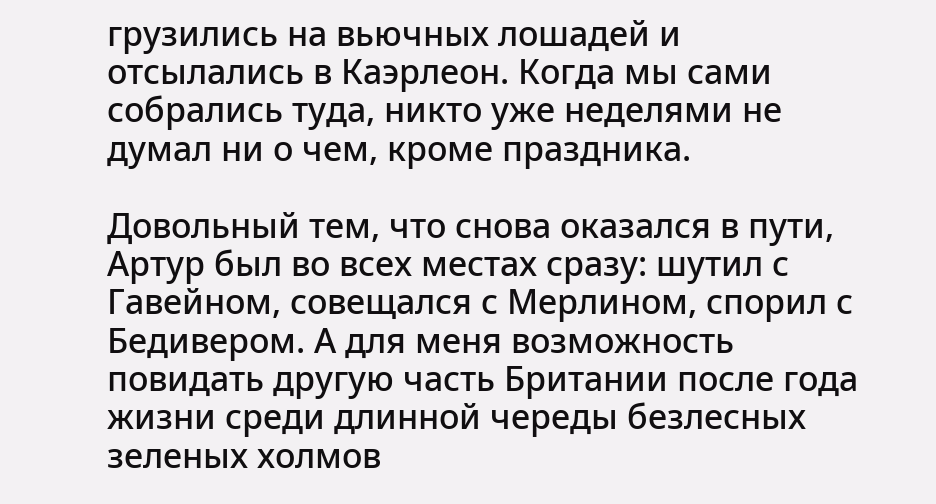грузились на вьючных лошадей и отсылались в Каэрлеон. Когда мы сами собрались туда, никто уже неделями не думал ни о чем, кроме праздника.

Довольный тем, что снова оказался в пути, Артур был во всех местах сразу: шутил с Гавейном, совещался с Мерлином, спорил с Бедивером. А для меня возможность повидать другую часть Британии после года жизни среди длинной череды безлесных зеленых холмов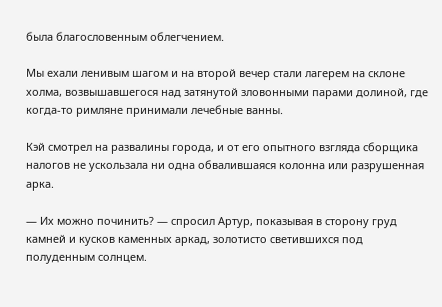была благословенным облегчением.

Мы ехали ленивым шагом и на второй вечер стали лагерем на склоне холма, возвышавшегося над затянутой зловонными парами долиной, где когда-то римляне принимали лечебные ванны.

Кэй смотрел на развалины города, и от его опытного взгляда сборщика налогов не ускользала ни одна обвалившаяся колонна или разрушенная арка.

— Их можно починить? — спросил Артур, показывая в сторону груд камней и кусков каменных аркад, золотисто светившихся под полуденным солнцем.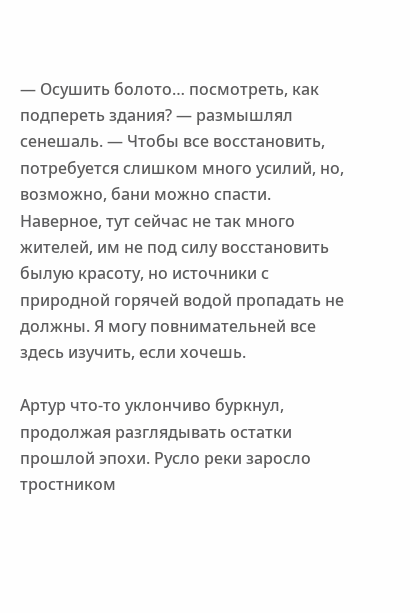— Осушить болото… посмотреть, как подпереть здания? — размышлял сенешаль. — Чтобы все восстановить, потребуется слишком много усилий, но, возможно, бани можно спасти. Наверное, тут сейчас не так много жителей, им не под силу восстановить былую красоту, но источники с природной горячей водой пропадать не должны. Я могу повнимательней все здесь изучить, если хочешь.

Артур что-то уклончиво буркнул, продолжая разглядывать остатки прошлой эпохи. Русло реки заросло тростником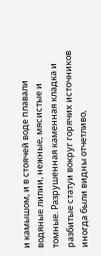и камышом, и в стоячей воде плавали водяные лилии, нежные, мясистые и томные. Разрушенная каменная кладка и разбитые статуи вокруг горячих источников иногда были видны отчетливо,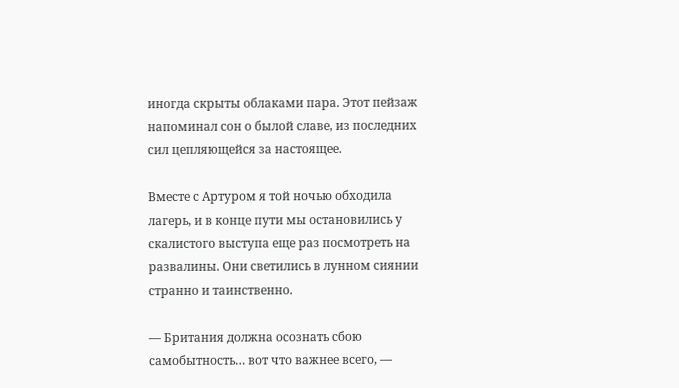иногда скрыты облаками пара. Этот пейзаж напоминал сон о былой славе, из последних сил цепляющейся за настоящее.

Вместе с Артуром я той ночью обходила лагерь, и в конце пути мы остановились у скалистого выступа еще раз посмотреть на развалины. Они светились в лунном сиянии странно и таинственно.

— Британия должна осознать сбою самобытность… вот что важнее всего, —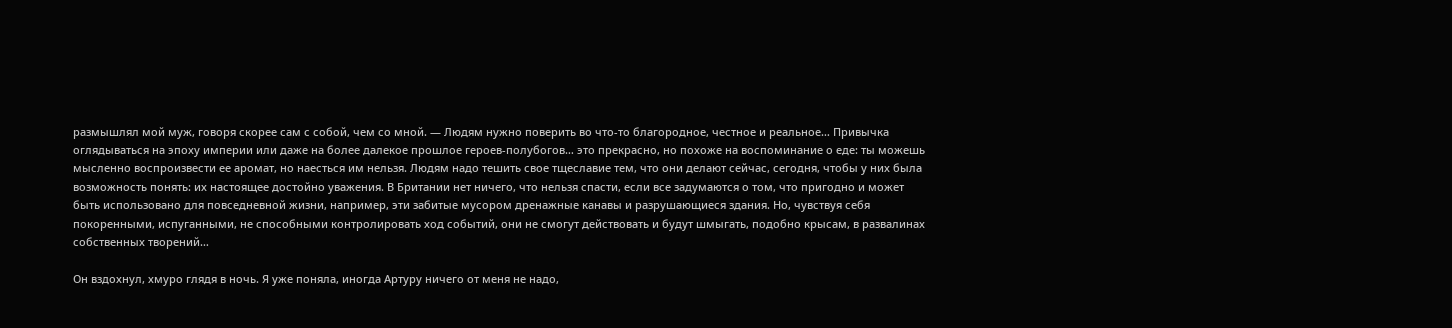размышлял мой муж, говоря скорее сам с собой, чем со мной. — Людям нужно поверить во что-то благородное, честное и реальное… Привычка оглядываться на эпоху империи или даже на более далекое прошлое героев-полубогов… это прекрасно, но похоже на воспоминание о еде: ты можешь мысленно воспроизвести ее аромат, но наесться им нельзя. Людям надо тешить свое тщеславие тем, что они делают сейчас, сегодня, чтобы у них была возможность понять: их настоящее достойно уважения. В Британии нет ничего, что нельзя спасти, если все задумаются о том, что пригодно и может быть использовано для повседневной жизни, например, эти забитые мусором дренажные канавы и разрушающиеся здания. Но, чувствуя себя покоренными, испуганными, не способными контролировать ход событий, они не смогут действовать и будут шмыгать, подобно крысам, в развалинах собственных творений…

Он вздохнул, хмуро глядя в ночь. Я уже поняла, иногда Артуру ничего от меня не надо,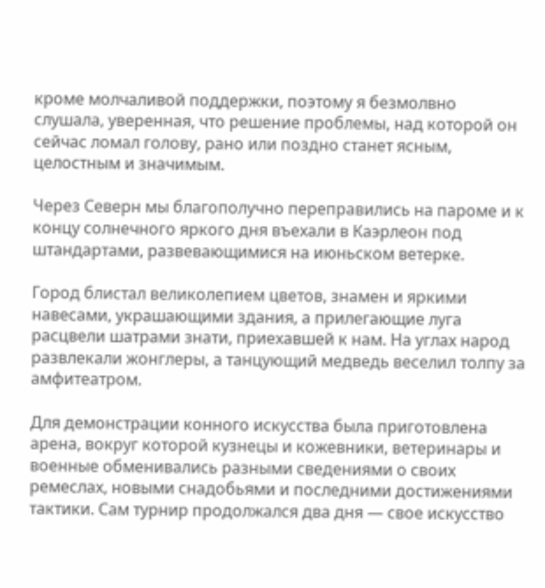кроме молчаливой поддержки, поэтому я безмолвно слушала, уверенная, что решение проблемы, над которой он сейчас ломал голову, рано или поздно станет ясным, целостным и значимым.

Через Северн мы благополучно переправились на пароме и к концу солнечного яркого дня въехали в Каэрлеон под штандартами, развевающимися на июньском ветерке.

Город блистал великолепием цветов, знамен и яркими навесами, украшающими здания, а прилегающие луга расцвели шатрами знати, приехавшей к нам. На углах народ развлекали жонглеры, а танцующий медведь веселил толпу за амфитеатром.

Для демонстрации конного искусства была приготовлена арена, вокруг которой кузнецы и кожевники, ветеринары и военные обменивались разными сведениями о своих ремеслах, новыми снадобьями и последними достижениями тактики. Сам турнир продолжался два дня — свое искусство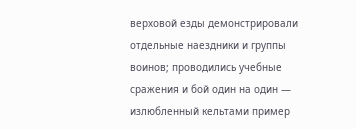верховой езды демонстрировали отдельные наездники и группы воинов; проводились учебные сражения и бой один на один — излюбленный кельтами пример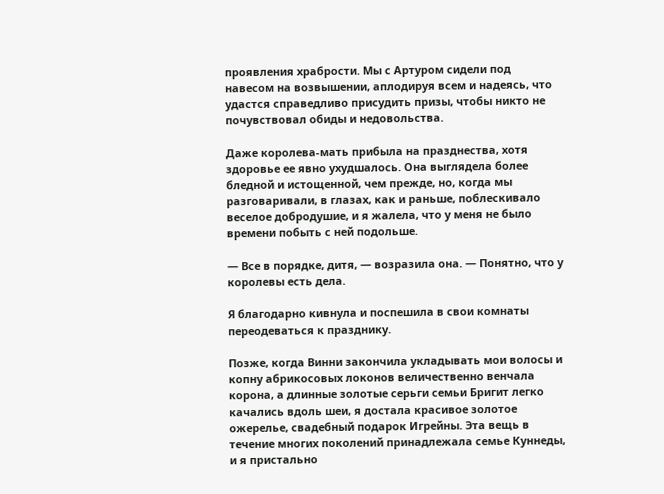проявления храбрости. Мы с Артуром сидели под навесом на возвышении, аплодируя всем и надеясь, что удастся справедливо присудить призы, чтобы никто не почувствовал обиды и недовольства.

Даже королева-мать прибыла на празднества, хотя здоровье ее явно ухудшалось. Она выглядела более бледной и истощенной, чем прежде, но, когда мы разговаривали, в глазах, как и раньше, поблескивало веселое добродушие, и я жалела, что у меня не было времени побыть с ней подольше.

— Все в порядке, дитя, — возразила она. — Понятно, что у королевы есть дела.

Я благодарно кивнула и поспешила в свои комнаты переодеваться к празднику.

Позже, когда Винни закончила укладывать мои волосы и копну абрикосовых локонов величественно венчала корона, а длинные золотые серьги семьи Бригит легко качались вдоль шеи, я достала красивое золотое ожерелье, свадебный подарок Игрейны. Эта вещь в течение многих поколений принадлежала семье Куннеды, и я пристально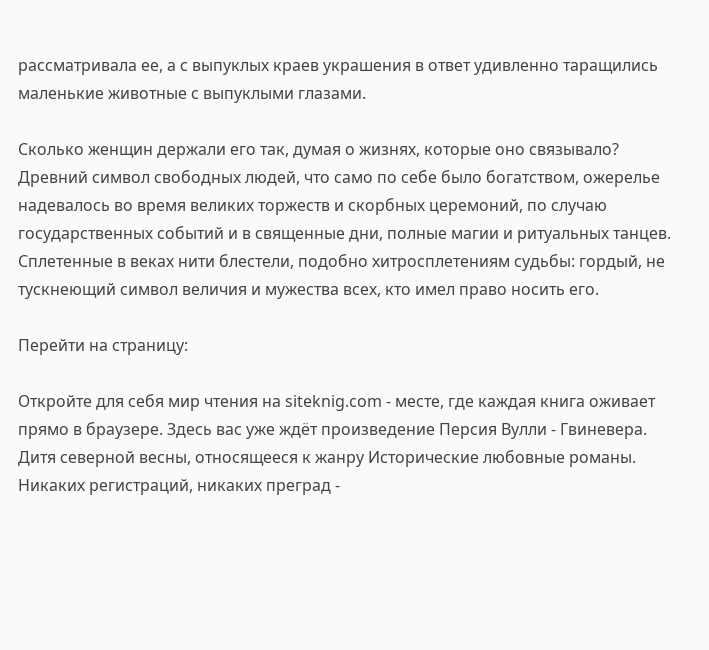рассматривала ее, а с выпуклых краев украшения в ответ удивленно таращились маленькие животные с выпуклыми глазами.

Сколько женщин держали его так, думая о жизнях, которые оно связывало? Древний символ свободных людей, что само по себе было богатством, ожерелье надевалось во время великих торжеств и скорбных церемоний, по случаю государственных событий и в священные дни, полные магии и ритуальных танцев. Сплетенные в веках нити блестели, подобно хитросплетениям судьбы: гордый, не тускнеющий символ величия и мужества всех, кто имел право носить его.

Перейти на страницу:

Откройте для себя мир чтения на siteknig.com - месте, где каждая книга оживает прямо в браузере. Здесь вас уже ждёт произведение Персия Вулли - Гвиневера. Дитя северной весны, относящееся к жанру Исторические любовные романы. Никаких регистраций, никаких преград -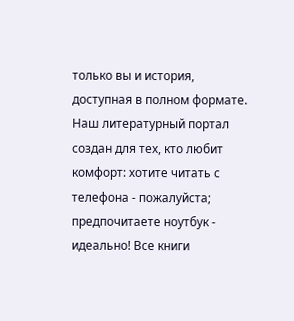только вы и история, доступная в полном формате. Наш литературный портал создан для тех, кто любит комфорт: хотите читать с телефона - пожалуйста; предпочитаете ноутбук - идеально! Все книги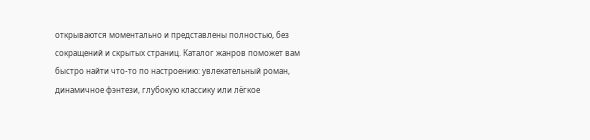открываются моментально и представлены полностью, без сокращений и скрытых страниц. Каталог жанров поможет вам быстро найти что-то по настроению: увлекательный роман, динамичное фэнтези, глубокую классику или лёгкое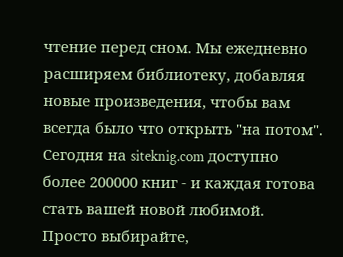чтение перед сном. Мы ежедневно расширяем библиотеку, добавляя новые произведения, чтобы вам всегда было что открыть "на потом". Сегодня на siteknig.com доступно более 200000 книг - и каждая готова стать вашей новой любимой. Просто выбирайте,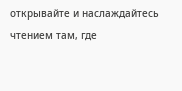открывайте и наслаждайтесь чтением там, где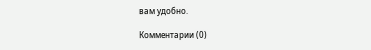вам удобно.

Комментарии (0)